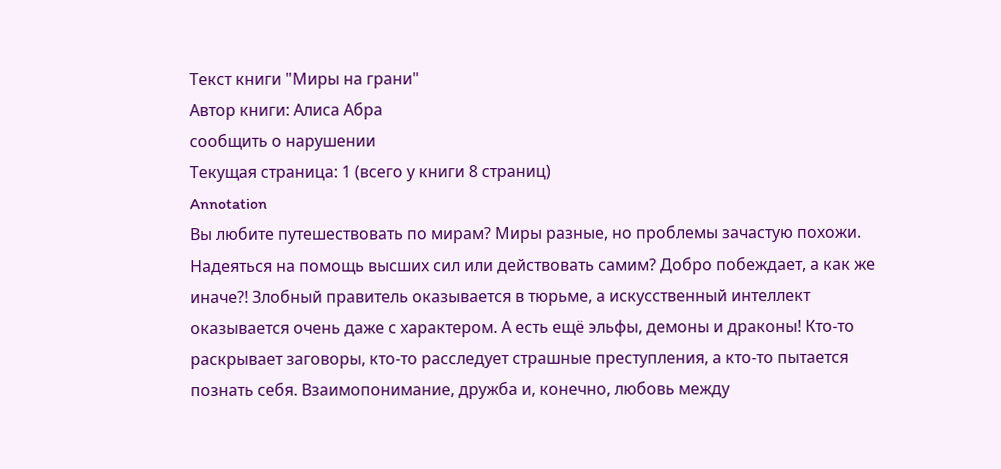Текст книги "Миры на грани"
Автор книги: Алиса Абра
сообщить о нарушении
Текущая страница: 1 (всего у книги 8 страниц)
Annotation
Вы любите путешествовать по мирам? Миры разные, но проблемы зачастую похожи. Надеяться на помощь высших сил или действовать самим? Добро побеждает, а как же иначе?! Злобный правитель оказывается в тюрьме, а искусственный интеллект оказывается очень даже с характером. А есть ещё эльфы, демоны и драконы! Кто-то раскрывает заговоры, кто-то расследует страшные преступления, а кто-то пытается познать себя. Взаимопонимание, дружба и, конечно, любовь между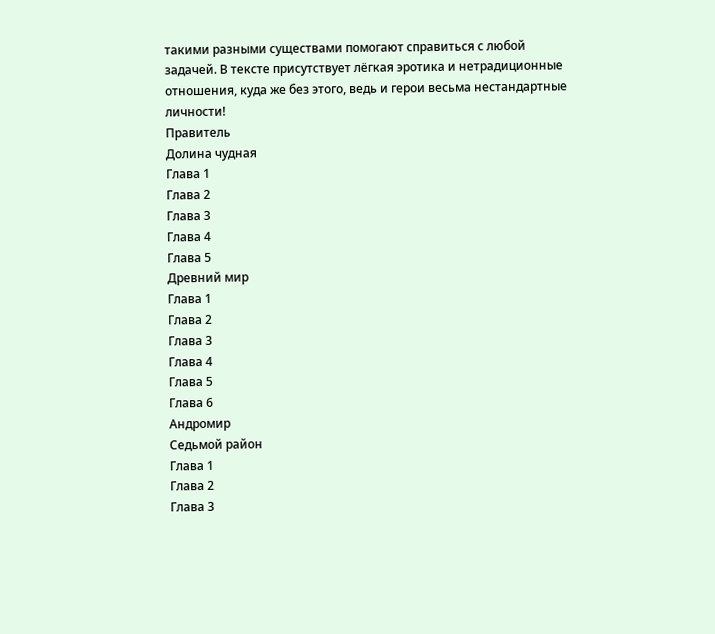такими разными существами помогают справиться с любой задачей. В тексте присутствует лёгкая эротика и нетрадиционные отношения, куда же без этого, ведь и герои весьма нестандартные личности!
Правитель
Долина чудная
Глава 1
Глава 2
Глава 3
Глава 4
Глава 5
Древний мир
Глава 1
Глава 2
Глава 3
Глава 4
Глава 5
Глава 6
Андромир
Седьмой район
Глава 1
Глава 2
Глава 3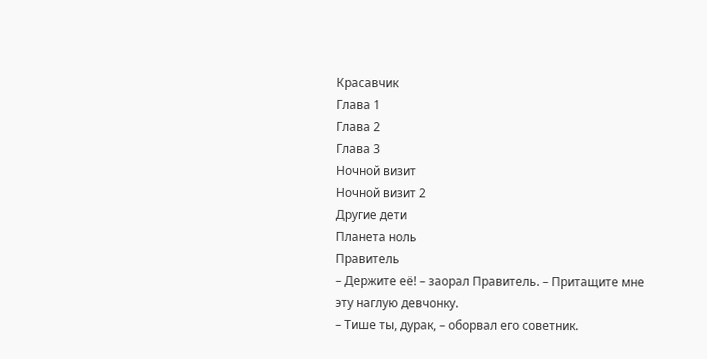Красавчик
Глава 1
Глава 2
Глава 3
Ночной визит
Ночной визит 2
Другие дети
Планета ноль
Правитель
– Держите её! – заорал Правитель. – Притащите мне эту наглую девчонку.
– Тише ты, дурак, – оборвал его советник.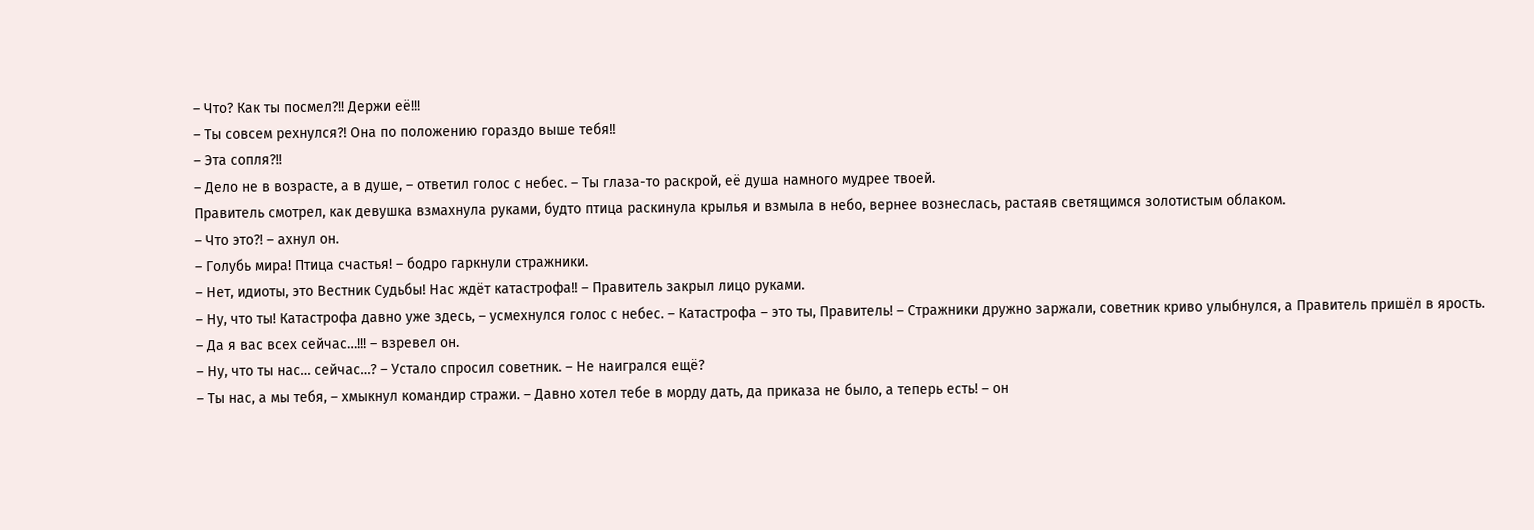– Что? Как ты посмел?!! Держи её!!!
– Ты совсем рехнулся?! Она по положению гораздо выше тебя!!
– Эта сопля?!!
– Дело не в возрасте, а в душе, – ответил голос с небес. – Ты глаза-то раскрой, её душа намного мудрее твоей.
Правитель смотрел, как девушка взмахнула руками, будто птица раскинула крылья и взмыла в небо, вернее вознеслась, растаяв светящимся золотистым облаком.
– Что это?! – ахнул он.
– Голубь мира! Птица счастья! – бодро гаркнули стражники.
– Нет, идиоты, это Вестник Судьбы! Нас ждёт катастрофа!! – Правитель закрыл лицо руками.
– Ну, что ты! Катастрофа давно уже здесь, – усмехнулся голос с небес. – Катастрофа – это ты, Правитель! – Стражники дружно заржали, советник криво улыбнулся, а Правитель пришёл в ярость.
– Да я вас всех сейчас…!!! – взревел он.
– Ну, что ты нас… сейчас…? – Устало спросил советник. – Не наигрался ещё?
– Ты нас, а мы тебя, – хмыкнул командир стражи. – Давно хотел тебе в морду дать, да приказа не было, а теперь есть! – он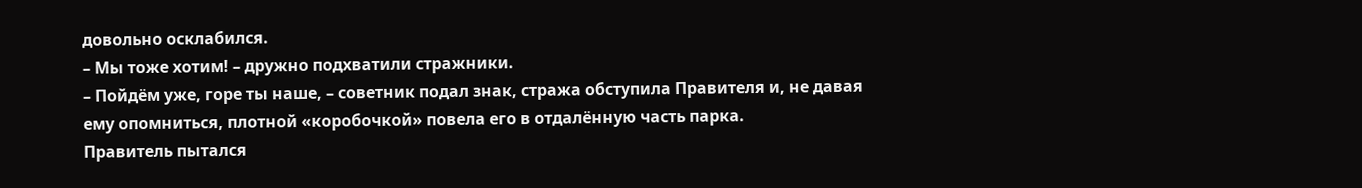довольно осклабился.
– Мы тоже хотим! – дружно подхватили стражники.
– Пойдём уже, горе ты наше, – советник подал знак, стража обступила Правителя и, не давая ему опомниться, плотной «коробочкой» повела его в отдалённую часть парка.
Правитель пытался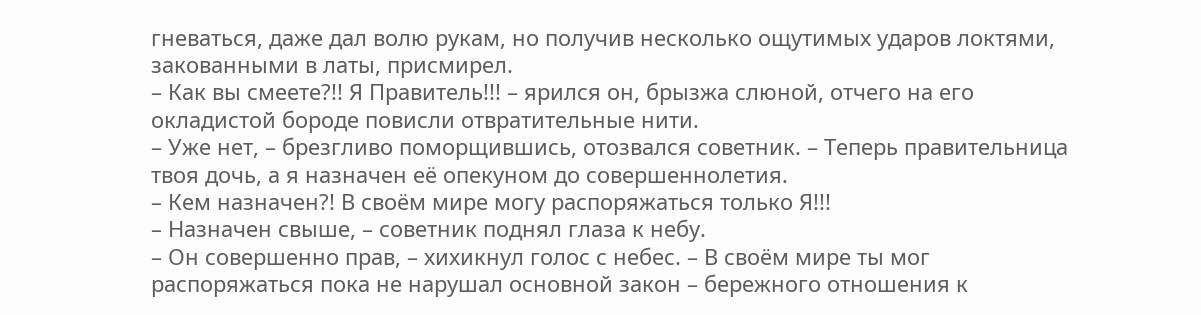гневаться, даже дал волю рукам, но получив несколько ощутимых ударов локтями, закованными в латы, присмирел.
– Как вы смеете?!! Я Правитель!!! – ярился он, брызжа слюной, отчего на его окладистой бороде повисли отвратительные нити.
– Уже нет, – брезгливо поморщившись, отозвался советник. – Теперь правительница твоя дочь, а я назначен её опекуном до совершеннолетия.
– Кем назначен?! В своём мире могу распоряжаться только Я!!!
– Назначен свыше, – советник поднял глаза к небу.
– Он совершенно прав, – хихикнул голос с небес. – В своём мире ты мог распоряжаться пока не нарушал основной закон – бережного отношения к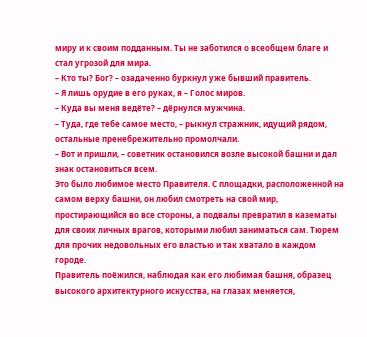миру и к своим подданным. Ты не заботился о всеобщем благе и стал угрозой для мира.
– Кто ты? Бог? – озадаченно буркнул уже бывший правитель.
– Я лишь орудие в его руках, я – Голос миров.
– Куда вы меня ведёте? – дёрнулся мужчина.
– Туда, где тебе самое место, – рыкнул стражник, идущий рядом, остальные пренебрежительно промолчали.
– Вот и пришли, – советник остановился возле высокой башни и дал знак остановиться всем.
Это было любимое место Правителя. С площадки, расположенной на самом верху башни, он любил смотреть на свой мир, простирающийся во все стороны, а подвалы превратил в казематы для своих личных врагов, которыми любил заниматься сам. Тюрем для прочих недовольных его властью и так хватало в каждом городе.
Правитель поёжился, наблюдая как его любимая башня, образец высокого архитектурного искусства, на глазах меняется,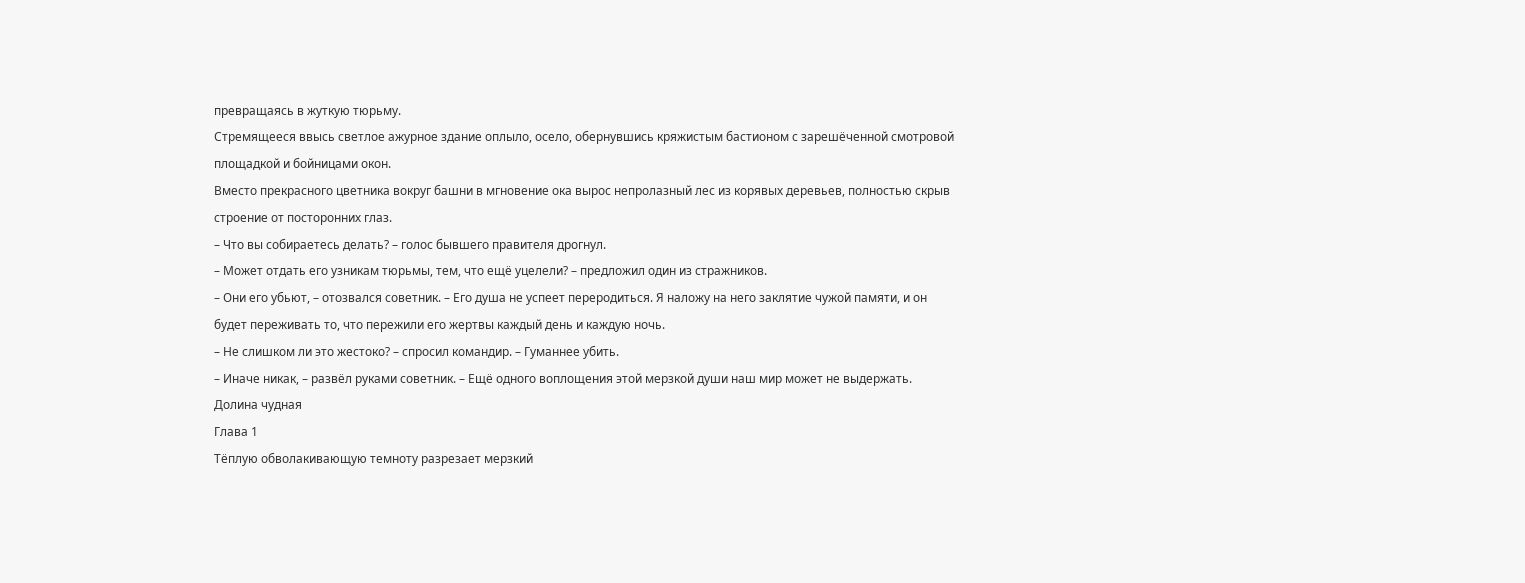превращаясь в жуткую тюрьму.
Стремящееся ввысь светлое ажурное здание оплыло, осело, обернувшись кряжистым бастионом с зарешёченной смотровой площадкой и бойницами окон.
Вместо прекрасного цветника вокруг башни в мгновение ока вырос непролазный лес из корявых деревьев, полностью скрыв строение от посторонних глаз.
– Что вы собираетесь делать? – голос бывшего правителя дрогнул.
– Может отдать его узникам тюрьмы, тем, что ещё уцелели? – предложил один из стражников.
– Они его убьют, – отозвался советник. – Его душа не успеет переродиться. Я наложу на него заклятие чужой памяти, и он будет переживать то, что пережили его жертвы каждый день и каждую ночь.
– Не слишком ли это жестоко? – спросил командир. – Гуманнее убить.
– Иначе никак, – развёл руками советник. – Ещё одного воплощения этой мерзкой души наш мир может не выдержать.
Долина чудная
Глава 1
Тёплую обволакивающую темноту разрезает мерзкий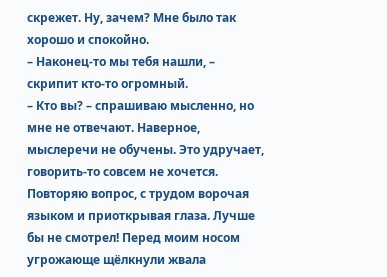скрежет. Ну, зачем? Мне было так хорошо и спокойно.
– Наконец-то мы тебя нашли, – скрипит кто-то огромный.
– Кто вы? – спрашиваю мысленно, но мне не отвечают. Наверное, мыслеречи не обучены. Это удручает, говорить-то совсем не хочется. Повторяю вопрос, с трудом ворочая языком и приоткрывая глаза. Лучше бы не смотрел! Перед моим носом угрожающе щёлкнули жвала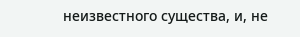неизвестного существа, и, не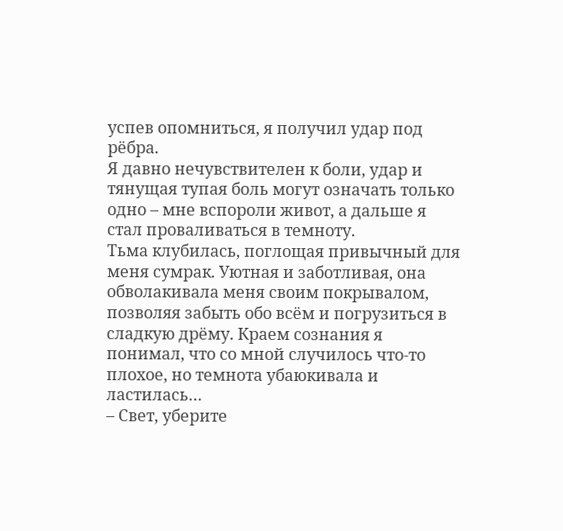успев опомниться, я получил удар под рёбра.
Я давно нечувствителен к боли, удар и тянущая тупая боль могут означать только одно – мне вспороли живот, а дальше я стал проваливаться в темноту.
Тьма клубилась, поглощая привычный для меня сумрак. Уютная и заботливая, она обволакивала меня своим покрывалом, позволяя забыть обо всём и погрузиться в сладкую дрёму. Краем сознания я понимал, что со мной случилось что-то плохое, но темнота убаюкивала и ластилась…
– Свет, уберите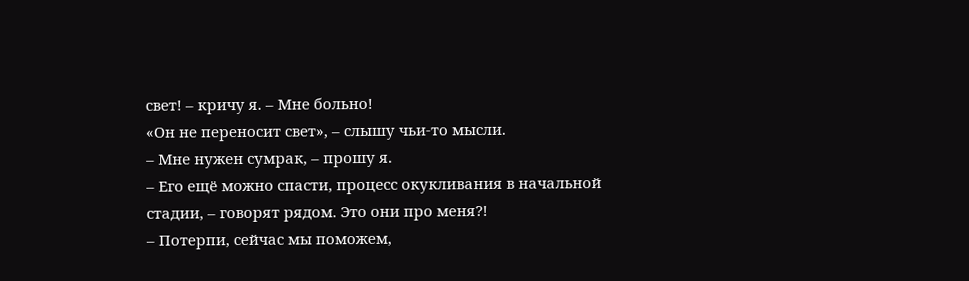свет! – кричу я. – Мне больно!
«Он не переносит свет», – слышу чьи-то мысли.
– Мне нужен сумрак, – прошу я.
– Его ещё можно спасти, процесс окукливания в начальной стадии, – говорят рядом. Это они про меня?!
– Потерпи, сейчас мы поможем,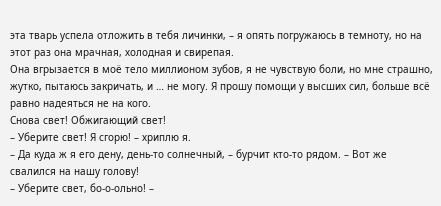эта тварь успела отложить в тебя личинки, – я опять погружаюсь в темноту, но на этот раз она мрачная, холодная и свирепая.
Она вгрызается в моё тело миллионом зубов, я не чувствую боли, но мне страшно, жутко, пытаюсь закричать, и … не могу. Я прошу помощи у высших сил, больше всё равно надеяться не на кого.
Снова свет! Обжигающий свет!
– Уберите свет! Я сгорю! – хриплю я.
– Да куда ж я его дену, день-то солнечный, – бурчит кто-то рядом. – Вот же свалился на нашу голову!
– Уберите свет, бо-о-ольно! –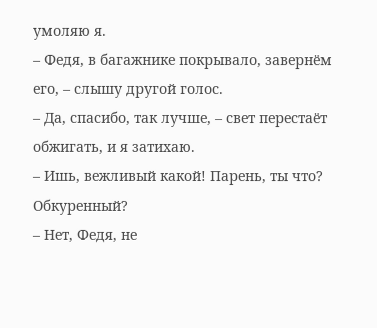умоляю я.
– Федя, в багажнике покрывало, завернём его, – слышу другой голос.
– Да, спасибо, так лучше, – свет перестаёт обжигать, и я затихаю.
– Ишь, вежливый какой! Парень, ты что? Обкуренный?
– Нет, Федя, не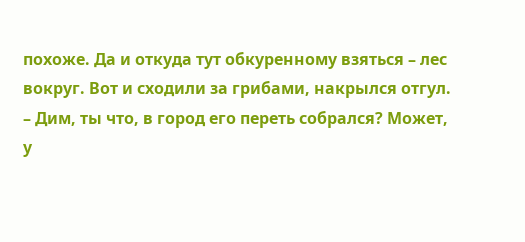похоже. Да и откуда тут обкуренному взяться – лес вокруг. Вот и сходили за грибами, накрылся отгул.
– Дим, ты что, в город его переть собрался? Может, у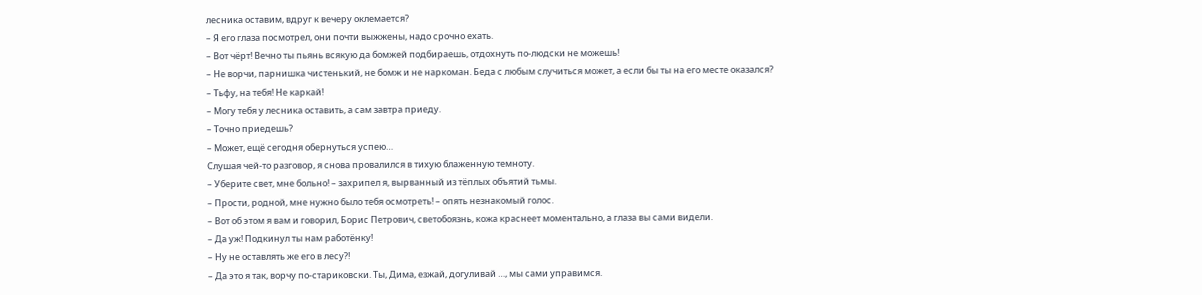лесника оставим, вдруг к вечеру оклемается?
– Я его глаза посмотрел, они почти выжжены, надо срочно ехать.
– Вот чёрт! Вечно ты пьянь всякую да бомжей подбираешь, отдохнуть по-людски не можешь!
– Не ворчи, парнишка чистенький, не бомж и не наркоман. Беда с любым случиться может, а если бы ты на его месте оказался?
– Тьфу, на тебя! Не каркай!
– Могу тебя у лесника оставить, а сам завтра приеду.
– Точно приедешь?
– Может, ещё сегодня обернуться успею…
Слушая чей-то разговор, я снова провалился в тихую блаженную темноту.
– Уберите свет, мне больно! – захрипел я, вырванный из тёплых объятий тьмы.
– Прости, родной, мне нужно было тебя осмотреть! – опять незнакомый голос.
– Вот об этом я вам и говорил, Борис Петрович, светобоязнь, кожа краснеет моментально, а глаза вы сами видели.
– Да уж! Подкинул ты нам работёнку!
– Ну не оставлять же его в лесу?!
– Да это я так, ворчу по-стариковски. Ты, Дима, езжай, догуливай …, мы сами управимся.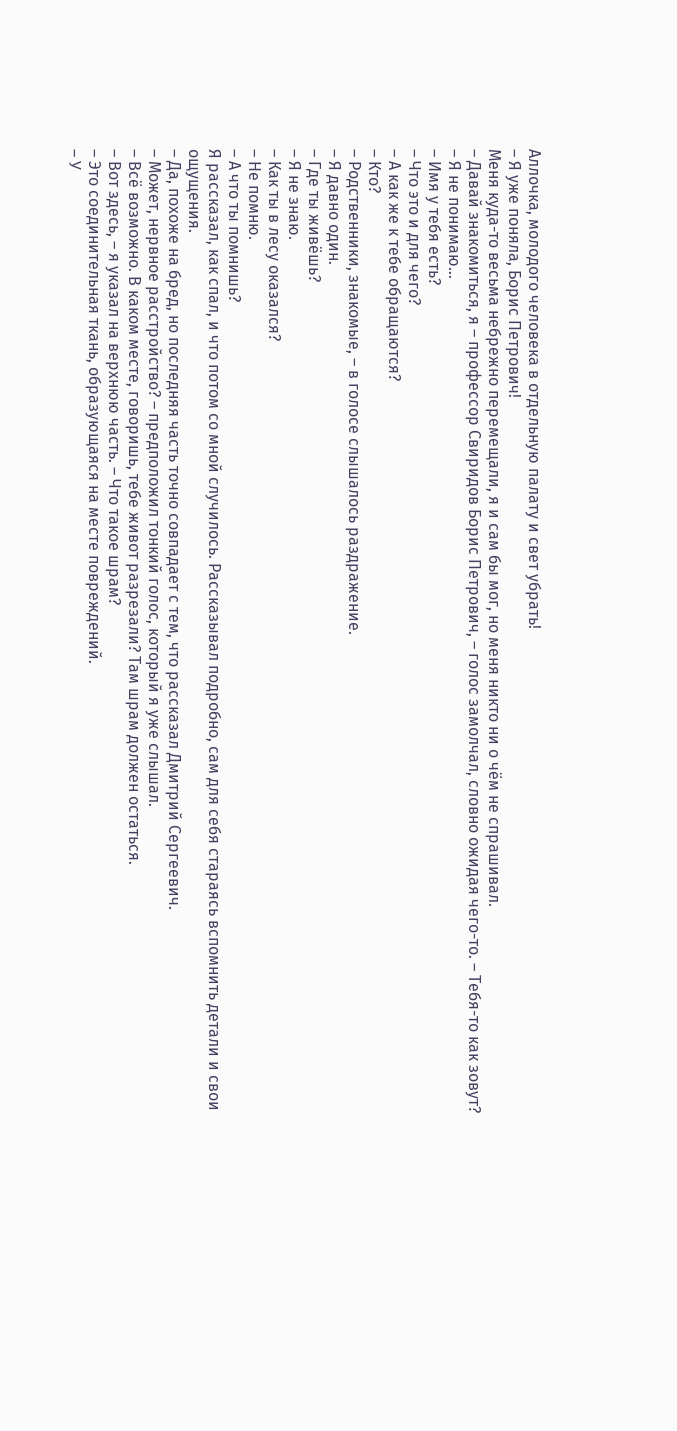Аллочка, молодого человека в отдельную палату и свет убрать!
– Я уже поняла, Борис Петрович!
Меня куда-то весьма небрежно перемещали, я и сам бы мог, но меня никто ни о чём не спрашивал.
– Давай знакомиться, я – профессор Свиридов Борис Петрович, – голос замолчал, словно ожидая чего-то. – Тебя-то как зовут?
– Я не понимаю…
– Имя у тебя есть?
– Что это и для чего?
– А как же к тебе обращаются?
– Кто?
– Родственники, знакомые, – в голосе слышалось раздражение.
– Я давно один.
– Где ты живёшь?
– Я не знаю.
– Как ты в лесу оказался?
– Не помню.
– А что ты помнишь?
Я рассказал, как спал, и что потом со мной случилось. Рассказывал подробно, сам для себя стараясь вспомнить детали и свои ощущения.
– Да, похоже на бред, но последняя часть точно совпадает с тем, что рассказал Дмитрий Сергеевич.
– Может, нервное расстройство? – предположил тонкий голос, который я уже слышал.
– Всё возможно. В каком месте, говоришь, тебе живот разрезали? Там шрам должен остаться.
– Вот здесь, – я указал на верхнюю часть. – Что такое шрам?
– Это соединительная ткань, образующаяся на месте повреждений.
– У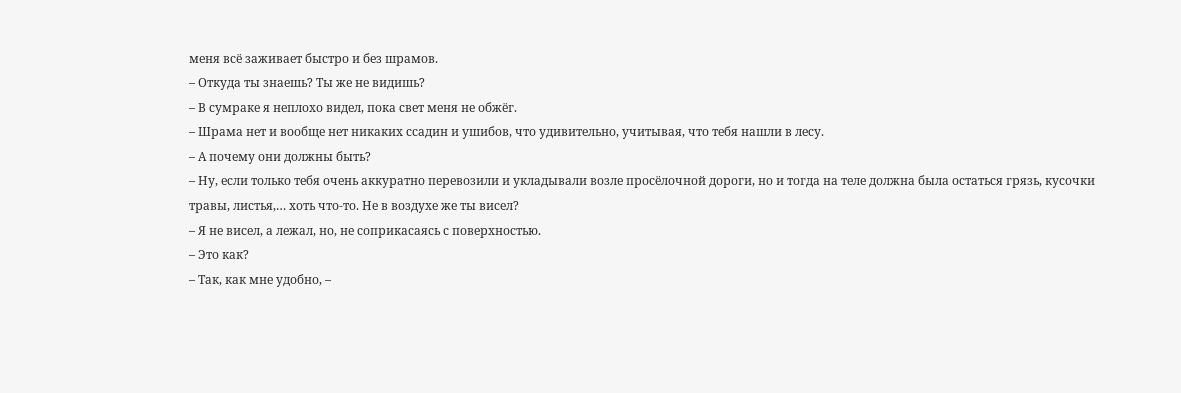меня всё заживает быстро и без шрамов.
– Откуда ты знаешь? Ты же не видишь?
– В сумраке я неплохо видел, пока свет меня не обжёг.
– Шрама нет и вообще нет никаких ссадин и ушибов, что удивительно, учитывая, что тебя нашли в лесу.
– А почему они должны быть?
– Ну, если только тебя очень аккуратно перевозили и укладывали возле просёлочной дороги, но и тогда на теле должна была остаться грязь, кусочки травы, листья,… хоть что-то. Не в воздухе же ты висел?
– Я не висел, а лежал, но, не соприкасаясь с поверхностью.
– Это как?
– Так, как мне удобно, –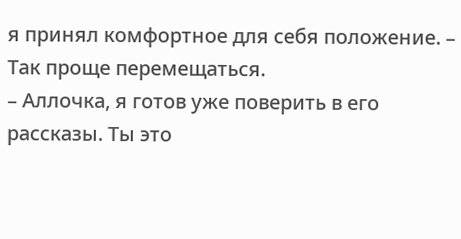я принял комфортное для себя положение. – Так проще перемещаться.
– Аллочка, я готов уже поверить в его рассказы. Ты это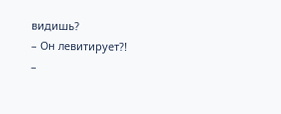видишь?
– Он левитирует?!
–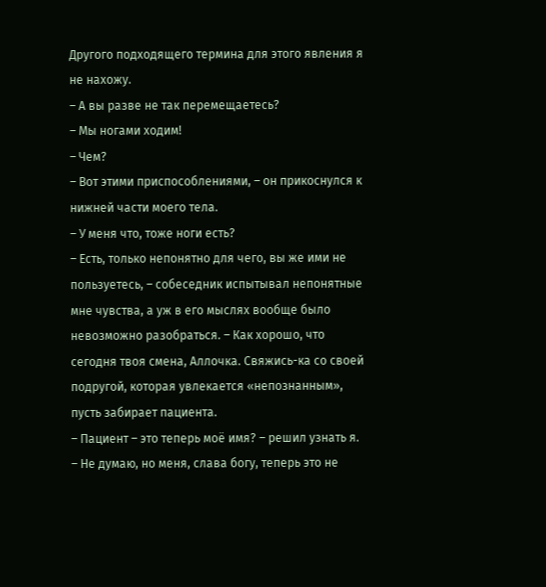Другого подходящего термина для этого явления я не нахожу.
– А вы разве не так перемещаетесь?
– Мы ногами ходим!
– Чем?
– Вот этими приспособлениями, – он прикоснулся к нижней части моего тела.
– У меня что, тоже ноги есть?
– Есть, только непонятно для чего, вы же ими не пользуетесь, – собеседник испытывал непонятные мне чувства, а уж в его мыслях вообще было невозможно разобраться. – Как хорошо, что сегодня твоя смена, Аллочка. Свяжись-ка со своей подругой, которая увлекается «непознанным», пусть забирает пациента.
– Пациент – это теперь моё имя? – решил узнать я.
– Не думаю, но меня, слава богу, теперь это не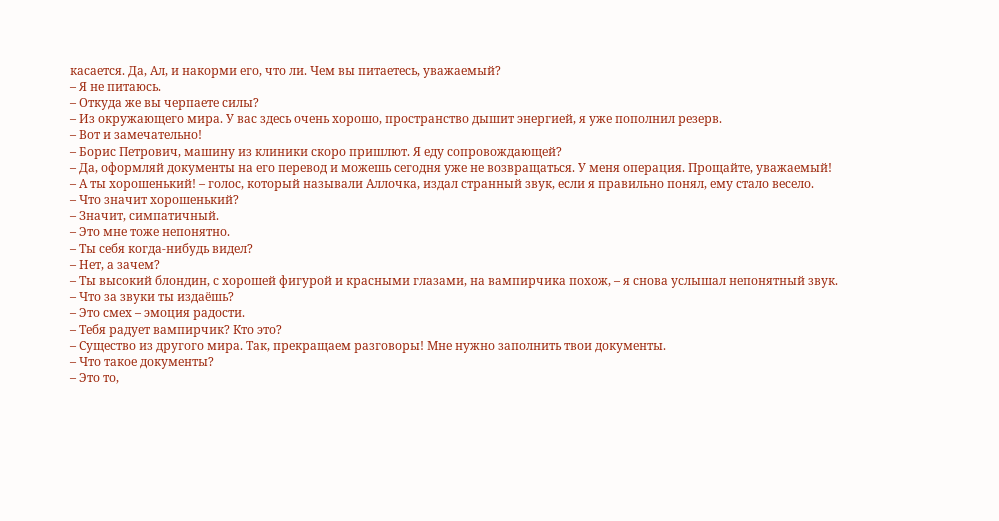касается. Да, Ал, и накорми его, что ли. Чем вы питаетесь, уважаемый?
– Я не питаюсь.
– Откуда же вы черпаете силы?
– Из окружающего мира. У вас здесь очень хорошо, пространство дышит энергией, я уже пополнил резерв.
– Вот и замечательно!
– Борис Петрович, машину из клиники скоро пришлют. Я еду сопровождающей?
– Да, оформляй документы на его перевод и можешь сегодня уже не возвращаться. У меня операция. Прощайте, уважаемый!
– А ты хорошенький! – голос, который называли Аллочка, издал странный звук, если я правильно понял, ему стало весело.
– Что значит хорошенький?
– Значит, симпатичный.
– Это мне тоже непонятно.
– Ты себя когда-нибудь видел?
– Нет, а зачем?
– Ты высокий блондин, с хорошей фигурой и красными глазами, на вампирчика похож, – я снова услышал непонятный звук.
– Что за звуки ты издаёшь?
– Это смех – эмоция радости.
– Тебя радует вампирчик? Кто это?
– Существо из другого мира. Так, прекращаем разговоры! Мне нужно заполнить твои документы.
– Что такое документы?
– Это то,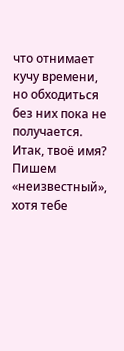что отнимает кучу времени, но обходиться без них пока не получается. Итак, твоё имя? Пишем «неизвестный», хотя тебе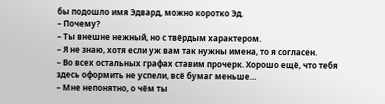бы подошло имя Эдвард, можно коротко Эд.
– Почему?
– Ты внешне нежный, но с твёрдым характером.
– Я не знаю, хотя если уж вам так нужны имена, то я согласен.
– Во всех остальных графах ставим прочерк. Хорошо ещё, что тебя здесь оформить не успели, всё бумаг меньше…
– Мне непонятно, о чём ты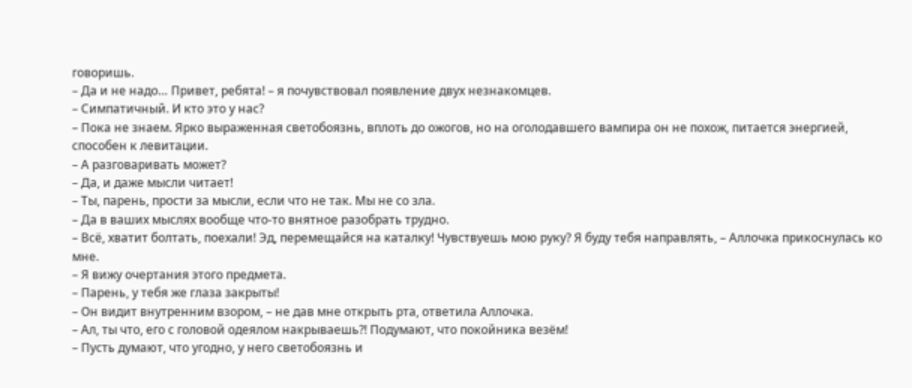говоришь.
– Да и не надо… Привет, ребята! – я почувствовал появление двух незнакомцев.
– Симпатичный. И кто это у нас?
– Пока не знаем. Ярко выраженная светобоязнь, вплоть до ожогов, но на оголодавшего вампира он не похож, питается энергией, способен к левитации.
– А разговаривать может?
– Да, и даже мысли читает!
– Ты, парень, прости за мысли, если что не так. Мы не со зла.
– Да в ваших мыслях вообще что-то внятное разобрать трудно.
– Всё, хватит болтать, поехали! Эд, перемещайся на каталку! Чувствуешь мою руку? Я буду тебя направлять, – Аллочка прикоснулась ко мне.
– Я вижу очертания этого предмета.
– Парень, у тебя же глаза закрыты!
– Он видит внутренним взором, – не дав мне открыть рта, ответила Аллочка.
– Ал, ты что, его с головой одеялом накрываешь?! Подумают, что покойника везём!
– Пусть думают, что угодно, у него светобоязнь и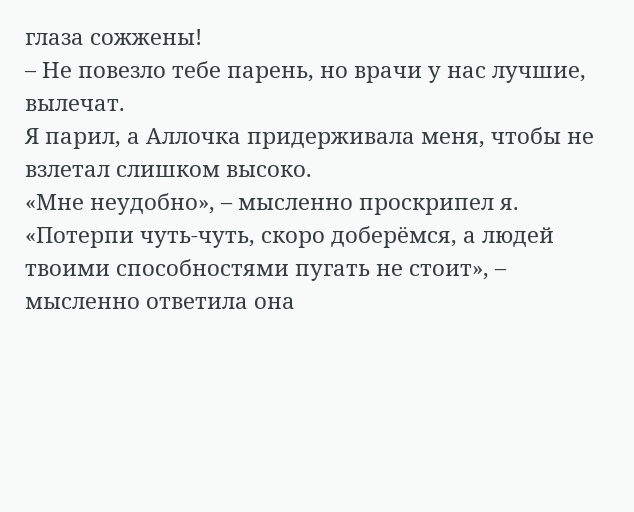глаза сожжены!
– Не повезло тебе парень, но врачи у нас лучшие, вылечат.
Я парил, а Аллочка придерживала меня, чтобы не взлетал слишком высоко.
«Мне неудобно», – мысленно проскрипел я.
«Потерпи чуть-чуть, скоро доберёмся, а людей твоими способностями пугать не стоит», – мысленно ответила она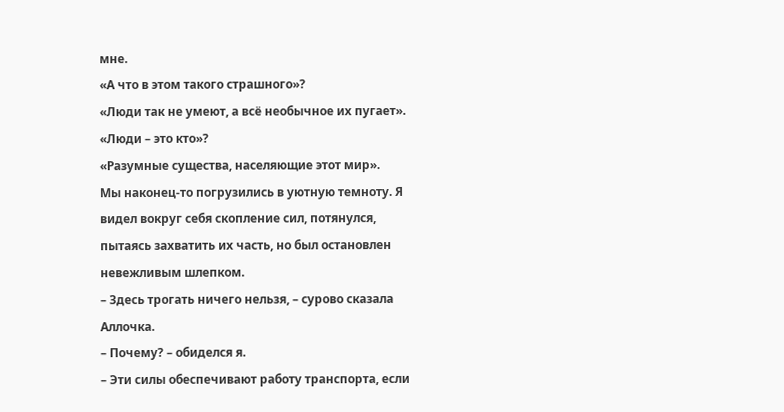мне.
«А что в этом такого страшного»?
«Люди так не умеют, а всё необычное их пугает».
«Люди – это кто»?
«Разумные существа, населяющие этот мир».
Мы наконец-то погрузились в уютную темноту. Я видел вокруг себя скопление сил, потянулся, пытаясь захватить их часть, но был остановлен невежливым шлепком.
– Здесь трогать ничего нельзя, – сурово сказала Аллочка.
– Почему? – обиделся я.
– Эти силы обеспечивают работу транспорта, если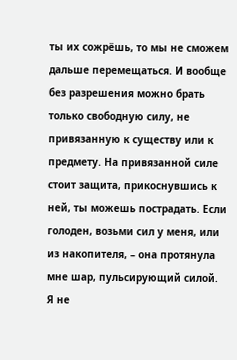ты их сожрёшь, то мы не сможем дальше перемещаться. И вообще без разрешения можно брать только свободную силу, не привязанную к существу или к предмету. На привязанной силе стоит защита, прикоснувшись к ней, ты можешь пострадать. Если голоден, возьми сил у меня, или из накопителя, – она протянула мне шар, пульсирующий силой.
Я не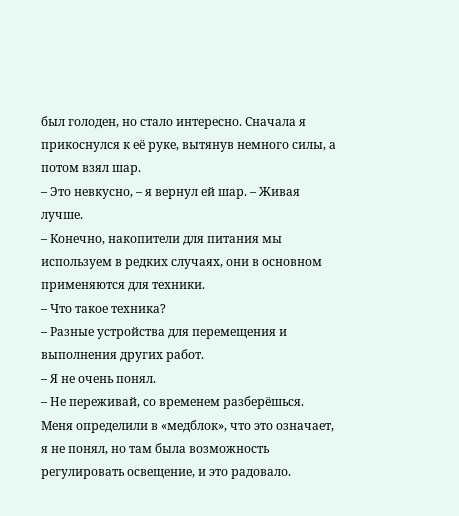был голоден, но стало интересно. Сначала я прикоснулся к её руке, вытянув немного силы, а потом взял шар.
– Это невкусно, – я вернул ей шар. – Живая лучше.
– Конечно, накопители для питания мы используем в редких случаях, они в основном применяются для техники.
– Что такое техника?
– Разные устройства для перемещения и выполнения других работ.
– Я не очень понял.
– Не переживай, со временем разберёшься.
Меня определили в «медблок», что это означает, я не понял, но там была возможность регулировать освещение, и это радовало.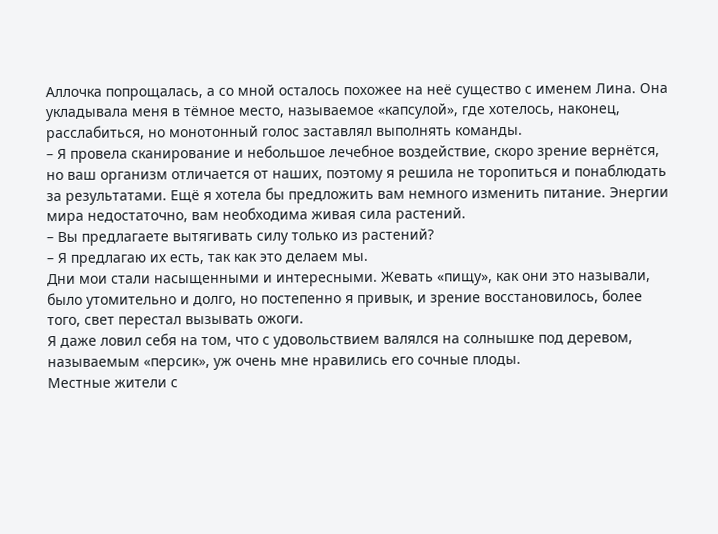Аллочка попрощалась, а со мной осталось похожее на неё существо с именем Лина. Она укладывала меня в тёмное место, называемое «капсулой», где хотелось, наконец, расслабиться, но монотонный голос заставлял выполнять команды.
– Я провела сканирование и небольшое лечебное воздействие, скоро зрение вернётся, но ваш организм отличается от наших, поэтому я решила не торопиться и понаблюдать за результатами. Ещё я хотела бы предложить вам немного изменить питание. Энергии мира недостаточно, вам необходима живая сила растений.
– Вы предлагаете вытягивать силу только из растений?
– Я предлагаю их есть, так как это делаем мы.
Дни мои стали насыщенными и интересными. Жевать «пищу», как они это называли, было утомительно и долго, но постепенно я привык, и зрение восстановилось, более того, свет перестал вызывать ожоги.
Я даже ловил себя на том, что с удовольствием валялся на солнышке под деревом, называемым «персик», уж очень мне нравились его сочные плоды.
Местные жители с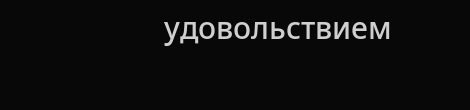удовольствием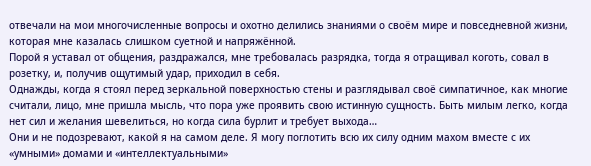отвечали на мои многочисленные вопросы и охотно делились знаниями о своём мире и повседневной жизни, которая мне казалась слишком суетной и напряжённой.
Порой я уставал от общения, раздражался, мне требовалась разрядка, тогда я отращивал коготь, совал в розетку, и, получив ощутимый удар, приходил в себя.
Однажды, когда я стоял перед зеркальной поверхностью стены и разглядывал своё симпатичное, как многие считали, лицо, мне пришла мысль, что пора уже проявить свою истинную сущность. Быть милым легко, когда нет сил и желания шевелиться, но когда сила бурлит и требует выхода…
Они и не подозревают, какой я на самом деле. Я могу поглотить всю их силу одним махом вместе с их «умными» домами и «интеллектуальными»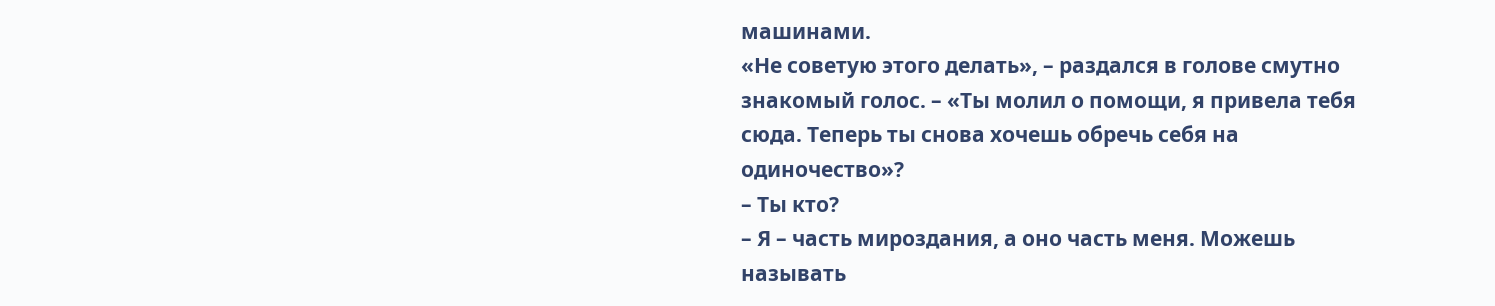машинами.
«Не советую этого делать», – раздался в голове смутно знакомый голос. – «Ты молил о помощи, я привела тебя сюда. Теперь ты снова хочешь обречь себя на одиночество»?
– Ты кто?
– Я – часть мироздания, а оно часть меня. Можешь называть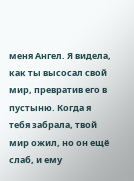меня Ангел. Я видела, как ты высосал свой мир, превратив его в пустыню. Когда я тебя забрала, твой мир ожил, но он ещё слаб, и ему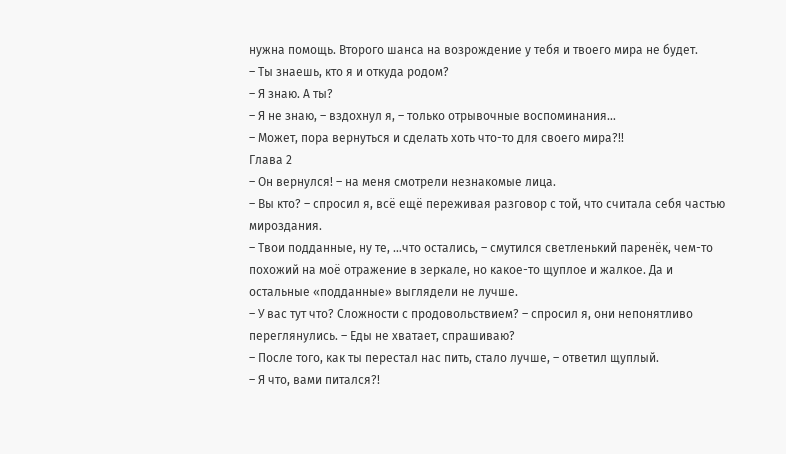нужна помощь. Второго шанса на возрождение у тебя и твоего мира не будет.
– Ты знаешь, кто я и откуда родом?
– Я знаю. А ты?
– Я не знаю, – вздохнул я, – только отрывочные воспоминания…
– Может, пора вернуться и сделать хоть что-то для своего мира?!!
Глава 2
– Он вернулся! – на меня смотрели незнакомые лица.
– Вы кто? – спросил я, всё ещё переживая разговор с той, что считала себя частью мироздания.
– Твои подданные, ну те, …что остались, – смутился светленький паренёк, чем-то похожий на моё отражение в зеркале, но какое-то щуплое и жалкое. Да и остальные «подданные» выглядели не лучше.
– У вас тут что? Сложности с продовольствием? – спросил я, они непонятливо переглянулись. – Еды не хватает, спрашиваю?
– После того, как ты перестал нас пить, стало лучше, – ответил щуплый.
– Я что, вами питался?!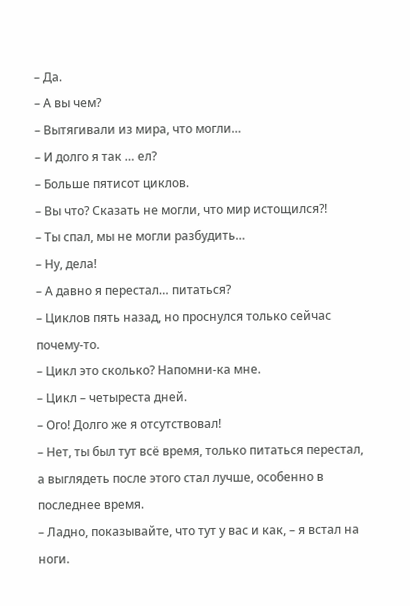– Да.
– А вы чем?
– Вытягивали из мира, что могли…
– И долго я так … ел?
– Больше пятисот циклов.
– Вы что? Сказать не могли, что мир истощился?!
– Ты спал, мы не могли разбудить…
– Ну, дела!
– А давно я перестал… питаться?
– Циклов пять назад, но проснулся только сейчас почему-то.
– Цикл это сколько? Напомни-ка мне.
– Цикл – четыреста дней.
– Ого! Долго же я отсутствовал!
– Нет, ты был тут всё время, только питаться перестал, а выглядеть после этого стал лучше, особенно в последнее время.
– Ладно, показывайте, что тут у вас и как, – я встал на ноги.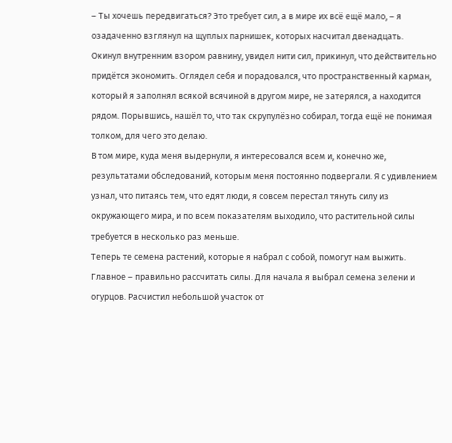– Ты хочешь передвигаться? Это требует сил, а в мире их всё ещё мало, – я озадаченно взглянул на щуплых парнишек, которых насчитал двенадцать.
Окинул внутренним взором равнину, увидел нити сил, прикинул, что действительно придётся экономить. Оглядел себя и порадовался, что пространственный карман, который я заполнял всякой всячиной в другом мире, не затерялся, а находится рядом. Порывшись, нашёл то, что так скрупулёзно собирал, тогда ещё не понимая толком, для чего это делаю.
В том мире, куда меня выдернули, я интересовался всем и, конечно же, результатами обследований, которым меня постоянно подвергали. Я с удивлением узнал, что питаясь тем, что едят люди, я совсем перестал тянуть силу из окружающего мира, и по всем показателям выходило, что растительной силы требуется в несколько раз меньше.
Теперь те семена растений, которые я набрал с собой, помогут нам выжить. Главное – правильно рассчитать силы. Для начала я выбрал семена зелени и огурцов. Расчистил небольшой участок от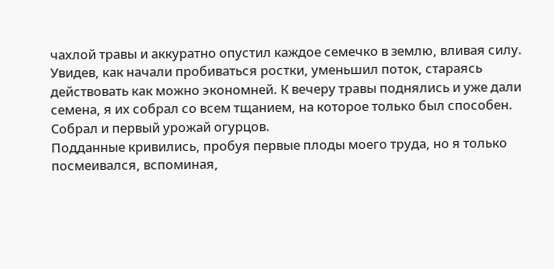чахлой травы и аккуратно опустил каждое семечко в землю, вливая силу.
Увидев, как начали пробиваться ростки, уменьшил поток, стараясь действовать как можно экономней. К вечеру травы поднялись и уже дали семена, я их собрал со всем тщанием, на которое только был способен. Собрал и первый урожай огурцов.
Подданные кривились, пробуя первые плоды моего труда, но я только посмеивался, вспоминая,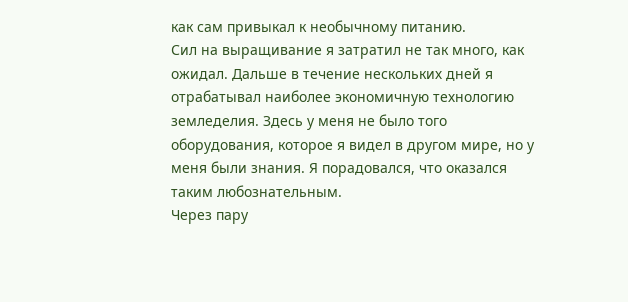как сам привыкал к необычному питанию.
Сил на выращивание я затратил не так много, как ожидал. Дальше в течение нескольких дней я отрабатывал наиболее экономичную технологию земледелия. Здесь у меня не было того оборудования, которое я видел в другом мире, но у меня были знания. Я порадовался, что оказался таким любознательным.
Через пару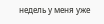недель у меня уже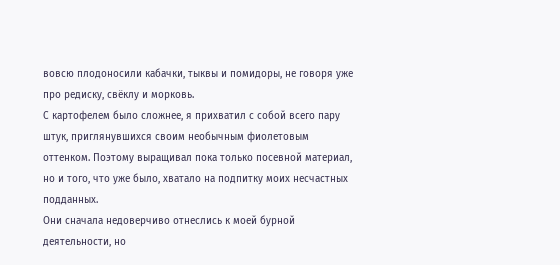вовсю плодоносили кабачки, тыквы и помидоры, не говоря уже про редиску, свёклу и морковь.
С картофелем было сложнее, я прихватил с собой всего пару штук, приглянувшихся своим необычным фиолетовым оттенком. Поэтому выращивал пока только посевной материал, но и того, что уже было, хватало на подпитку моих несчастных подданных.
Они сначала недоверчиво отнеслись к моей бурной деятельности, но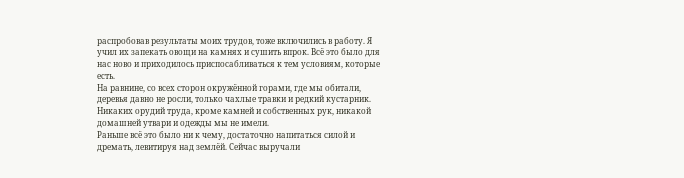распробовав результаты моих трудов, тоже включились в работу. Я учил их запекать овощи на камнях и сушить впрок. Всё это было для нас ново и приходилось приспосабливаться к тем условиям, которые есть.
На равнине, со всех сторон окружённой горами, где мы обитали, деревья давно не росли, только чахлые травки и редкий кустарник. Никаких орудий труда, кроме камней и собственных рук, никакой домашней утвари и одежды мы не имели.
Раньше всё это было ни к чему, достаточно напитаться силой и дремать, левитируя над землёй. Сейчас выручали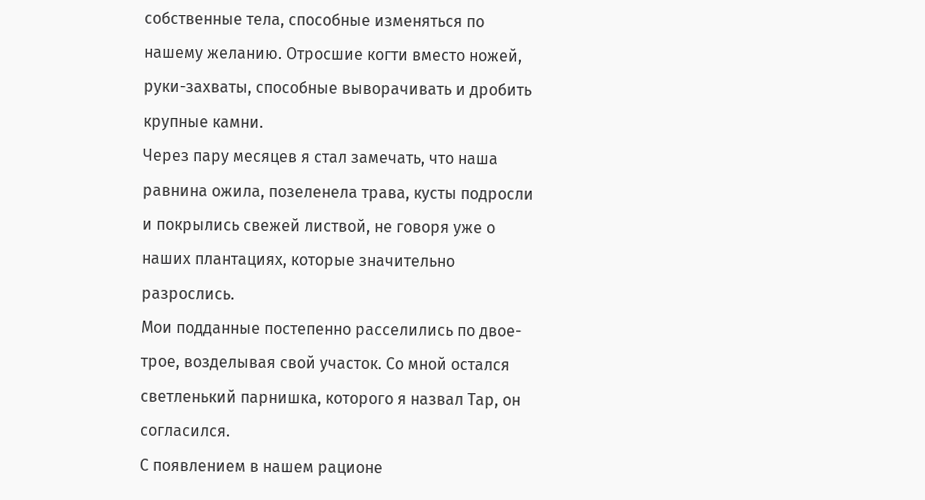собственные тела, способные изменяться по нашему желанию. Отросшие когти вместо ножей, руки-захваты, способные выворачивать и дробить крупные камни.
Через пару месяцев я стал замечать, что наша равнина ожила, позеленела трава, кусты подросли и покрылись свежей листвой, не говоря уже о наших плантациях, которые значительно разрослись.
Мои подданные постепенно расселились по двое-трое, возделывая свой участок. Со мной остался светленький парнишка, которого я назвал Тар, он согласился.
С появлением в нашем рационе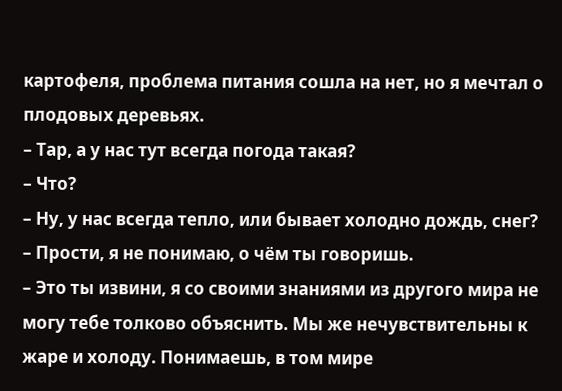картофеля, проблема питания сошла на нет, но я мечтал о плодовых деревьях.
– Тар, а у нас тут всегда погода такая?
– Что?
– Ну, у нас всегда тепло, или бывает холодно дождь, снег?
– Прости, я не понимаю, о чём ты говоришь.
– Это ты извини, я со своими знаниями из другого мира не могу тебе толково объяснить. Мы же нечувствительны к жаре и холоду. Понимаешь, в том мире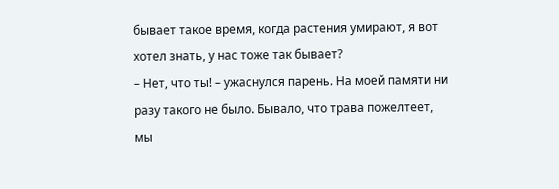бывает такое время, когда растения умирают, я вот хотел знать, у нас тоже так бывает?
– Нет, что ты! – ужаснулся парень. На моей памяти ни разу такого не было. Бывало, что трава пожелтеет, мы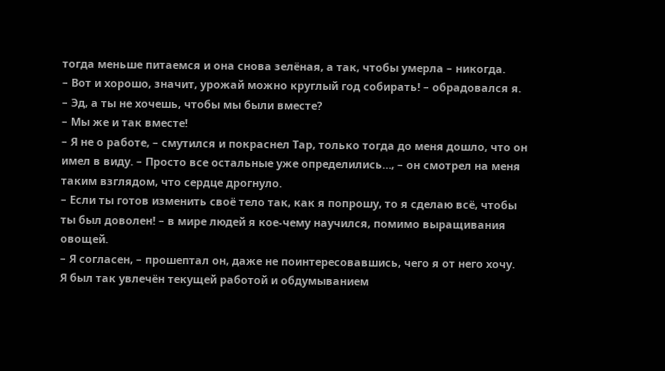тогда меньше питаемся и она снова зелёная, а так, чтобы умерла – никогда.
– Вот и хорошо, значит, урожай можно круглый год собирать! – обрадовался я.
– Эд, а ты не хочешь, чтобы мы были вместе?
– Мы же и так вместе!
– Я не о работе, – смутился и покраснел Тар, только тогда до меня дошло, что он имел в виду. – Просто все остальные уже определились…, – он смотрел на меня таким взглядом, что сердце дрогнуло.
– Если ты готов изменить своё тело так, как я попрошу, то я сделаю всё, чтобы ты был доволен! – в мире людей я кое-чему научился, помимо выращивания овощей.
– Я согласен, – прошептал он, даже не поинтересовавшись, чего я от него хочу.
Я был так увлечён текущей работой и обдумыванием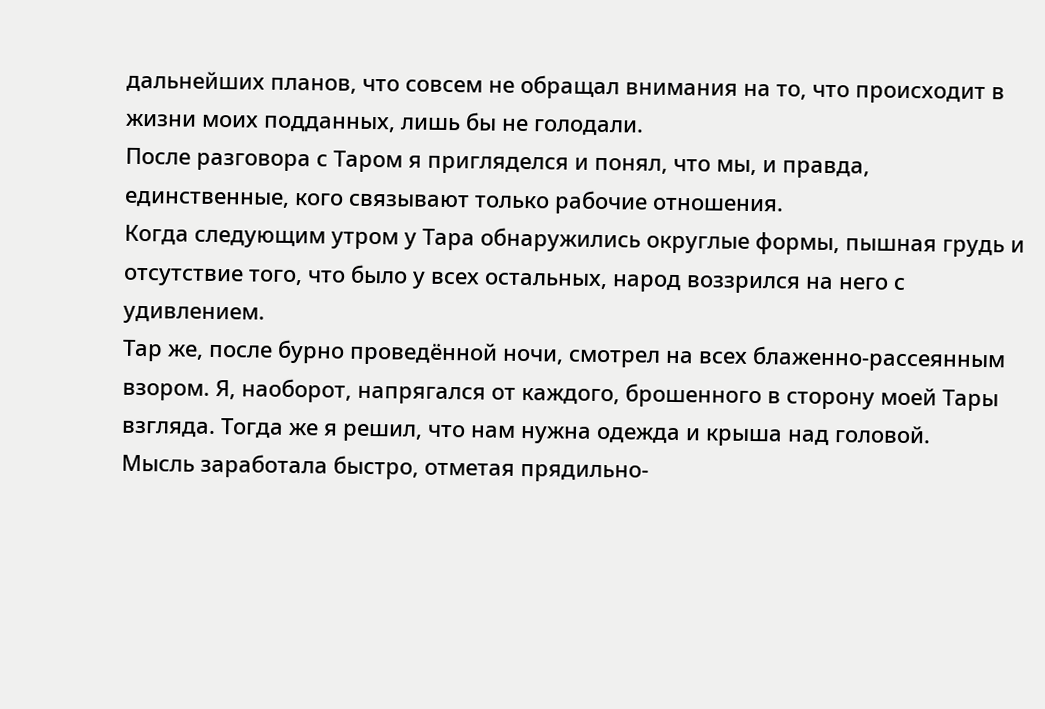дальнейших планов, что совсем не обращал внимания на то, что происходит в жизни моих подданных, лишь бы не голодали.
После разговора с Таром я пригляделся и понял, что мы, и правда, единственные, кого связывают только рабочие отношения.
Когда следующим утром у Тара обнаружились округлые формы, пышная грудь и отсутствие того, что было у всех остальных, народ воззрился на него с удивлением.
Тар же, после бурно проведённой ночи, смотрел на всех блаженно-рассеянным взором. Я, наоборот, напрягался от каждого, брошенного в сторону моей Тары взгляда. Тогда же я решил, что нам нужна одежда и крыша над головой.
Мысль заработала быстро, отметая прядильно-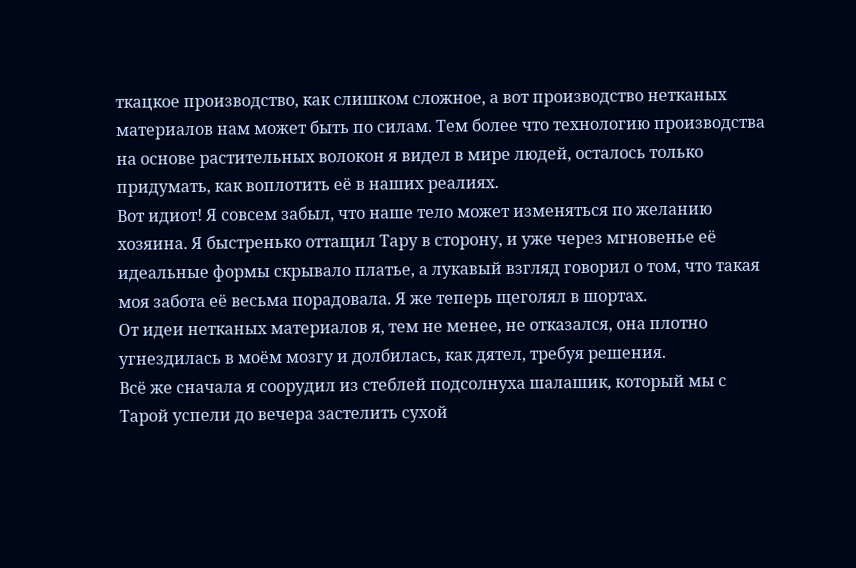ткацкое производство, как слишком сложное, а вот производство нетканых материалов нам может быть по силам. Тем более что технологию производства на основе растительных волокон я видел в мире людей, осталось только придумать, как воплотить её в наших реалиях.
Вот идиот! Я совсем забыл, что наше тело может изменяться по желанию хозяина. Я быстренько оттащил Тару в сторону, и уже через мгновенье её идеальные формы скрывало платье, а лукавый взгляд говорил о том, что такая моя забота её весьма порадовала. Я же теперь щеголял в шортах.
От идеи нетканых материалов я, тем не менее, не отказался, она плотно угнездилась в моём мозгу и долбилась, как дятел, требуя решения.
Всё же сначала я соорудил из стеблей подсолнуха шалашик, который мы с Тарой успели до вечера застелить сухой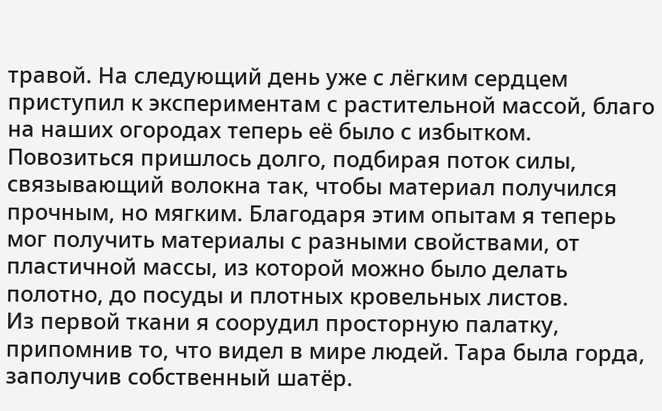травой. На следующий день уже с лёгким сердцем приступил к экспериментам с растительной массой, благо на наших огородах теперь её было с избытком.
Повозиться пришлось долго, подбирая поток силы, связывающий волокна так, чтобы материал получился прочным, но мягким. Благодаря этим опытам я теперь мог получить материалы с разными свойствами, от пластичной массы, из которой можно было делать полотно, до посуды и плотных кровельных листов.
Из первой ткани я соорудил просторную палатку, припомнив то, что видел в мире людей. Тара была горда, заполучив собственный шатёр.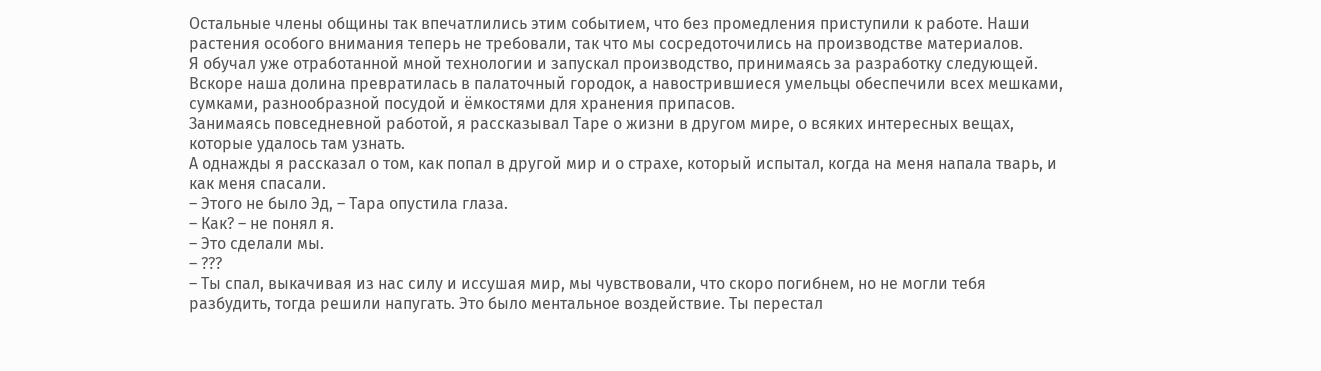Остальные члены общины так впечатлились этим событием, что без промедления приступили к работе. Наши растения особого внимания теперь не требовали, так что мы сосредоточились на производстве материалов.
Я обучал уже отработанной мной технологии и запускал производство, принимаясь за разработку следующей. Вскоре наша долина превратилась в палаточный городок, а навострившиеся умельцы обеспечили всех мешками, сумками, разнообразной посудой и ёмкостями для хранения припасов.
Занимаясь повседневной работой, я рассказывал Таре о жизни в другом мире, о всяких интересных вещах, которые удалось там узнать.
А однажды я рассказал о том, как попал в другой мир и о страхе, который испытал, когда на меня напала тварь, и как меня спасали.
– Этого не было Эд, – Тара опустила глаза.
– Как? – не понял я.
– Это сделали мы.
– ???
– Ты спал, выкачивая из нас силу и иссушая мир, мы чувствовали, что скоро погибнем, но не могли тебя разбудить, тогда решили напугать. Это было ментальное воздействие. Ты перестал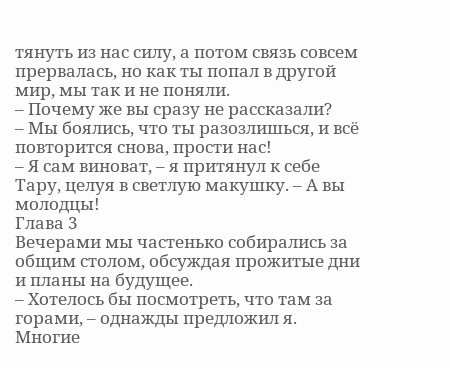тянуть из нас силу, а потом связь совсем прервалась, но как ты попал в другой мир, мы так и не поняли.
– Почему же вы сразу не рассказали?
– Мы боялись, что ты разозлишься, и всё повторится снова, прости нас!
– Я сам виноват, – я притянул к себе Тару, целуя в светлую макушку. – А вы молодцы!
Глава 3
Вечерами мы частенько собирались за общим столом, обсуждая прожитые дни и планы на будущее.
– Хотелось бы посмотреть, что там за горами, – однажды предложил я. Многие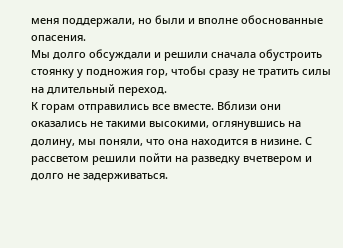меня поддержали, но были и вполне обоснованные опасения.
Мы долго обсуждали и решили сначала обустроить стоянку у подножия гор, чтобы сразу не тратить силы на длительный переход.
К горам отправились все вместе. Вблизи они оказались не такими высокими, оглянувшись на долину, мы поняли, что она находится в низине. С рассветом решили пойти на разведку вчетвером и долго не задерживаться.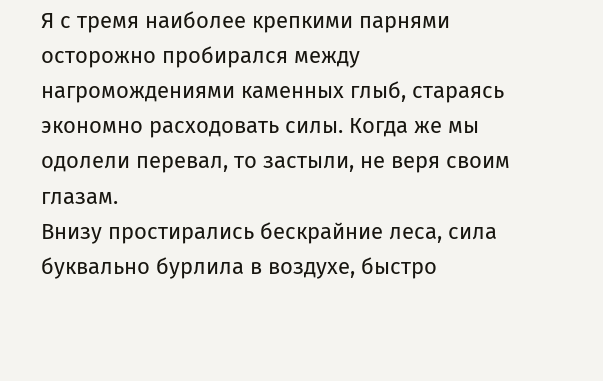Я с тремя наиболее крепкими парнями осторожно пробирался между нагромождениями каменных глыб, стараясь экономно расходовать силы. Когда же мы одолели перевал, то застыли, не веря своим глазам.
Внизу простирались бескрайние леса, сила буквально бурлила в воздухе, быстро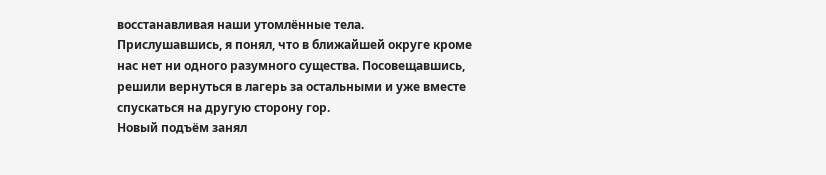восстанавливая наши утомлённые тела.
Прислушавшись, я понял, что в ближайшей округе кроме нас нет ни одного разумного существа. Посовещавшись, решили вернуться в лагерь за остальными и уже вместе спускаться на другую сторону гор.
Новый подъём занял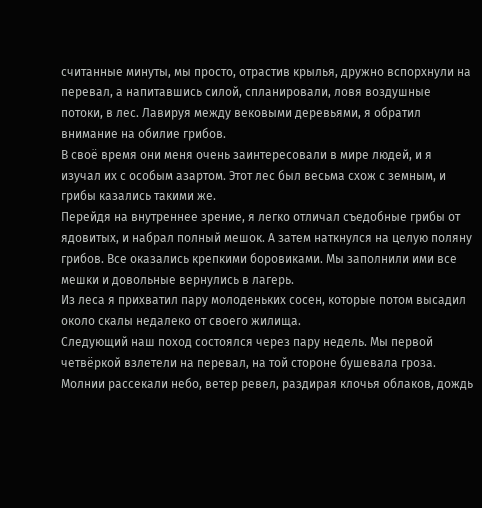считанные минуты, мы просто, отрастив крылья, дружно вспорхнули на перевал, а напитавшись силой, спланировали, ловя воздушные потоки, в лес. Лавируя между вековыми деревьями, я обратил внимание на обилие грибов.
В своё время они меня очень заинтересовали в мире людей, и я изучал их с особым азартом. Этот лес был весьма схож с земным, и грибы казались такими же.
Перейдя на внутреннее зрение, я легко отличал съедобные грибы от ядовитых, и набрал полный мешок. А затем наткнулся на целую поляну грибов. Все оказались крепкими боровиками. Мы заполнили ими все мешки и довольные вернулись в лагерь.
Из леса я прихватил пару молоденьких сосен, которые потом высадил около скалы недалеко от своего жилища.
Следующий наш поход состоялся через пару недель. Мы первой четвёркой взлетели на перевал, на той стороне бушевала гроза. Молнии рассекали небо, ветер ревел, раздирая клочья облаков, дождь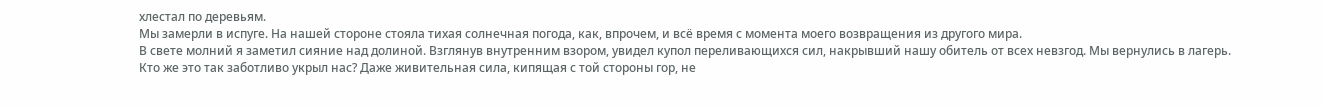хлестал по деревьям.
Мы замерли в испуге. На нашей стороне стояла тихая солнечная погода, как, впрочем, и всё время с момента моего возвращения из другого мира.
В свете молний я заметил сияние над долиной. Взглянув внутренним взором, увидел купол переливающихся сил, накрывший нашу обитель от всех невзгод. Мы вернулись в лагерь.
Кто же это так заботливо укрыл нас? Даже живительная сила, кипящая с той стороны гор, не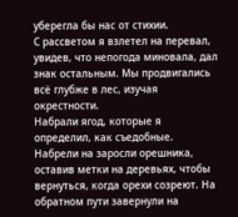уберегла бы нас от стихии.
С рассветом я взлетел на перевал, увидев, что непогода миновала, дал знак остальным. Мы продвигались всё глубже в лес, изучая окрестности.
Набрали ягод, которые я определил, как съедобные. Набрели на заросли орешника, оставив метки на деревьях, чтобы вернуться, когда орехи созреют. На обратном пути завернули на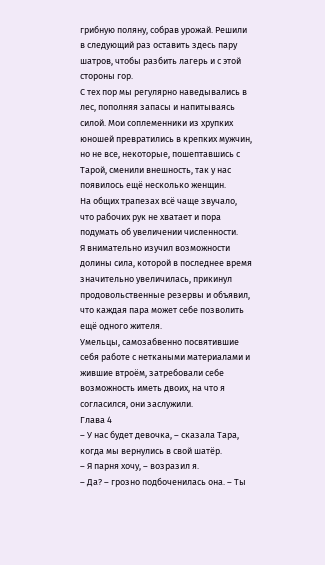грибную поляну, собрав урожай. Решили в следующий раз оставить здесь пару шатров, чтобы разбить лагерь и с этой стороны гор.
С тех пор мы регулярно наведывались в лес, пополняя запасы и напитываясь силой. Мои соплеменники из хрупких юношей превратились в крепких мужчин, но не все, некоторые, пошептавшись с Тарой, сменили внешность, так у нас появилось ещё несколько женщин.
На общих трапезах всё чаще звучало, что рабочих рук не хватает и пора подумать об увеличении численности.
Я внимательно изучил возможности долины сила, которой в последнее время значительно увеличилась, прикинул продовольственные резервы и объявил, что каждая пара может себе позволить ещё одного жителя.
Умельцы, самозабвенно посвятившие себя работе с неткаными материалами и жившие втроём, затребовали себе возможность иметь двоих, на что я согласился, они заслужили.
Глава 4
– У нас будет девочка, – сказала Тара, когда мы вернулись в свой шатёр.
– Я парня хочу, – возразил я.
– Да? – грозно подбоченилась она. – Ты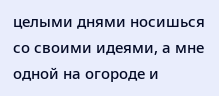целыми днями носишься со своими идеями, а мне одной на огороде и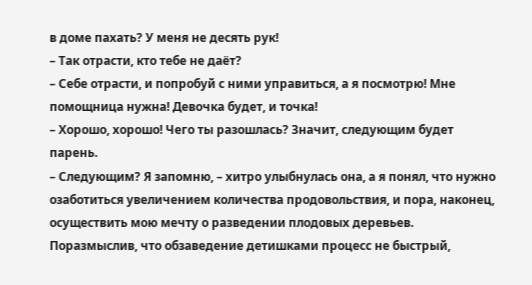в доме пахать? У меня не десять рук!
– Так отрасти, кто тебе не даёт?
– Себе отрасти, и попробуй с ними управиться, а я посмотрю! Мне помощница нужна! Девочка будет, и точка!
– Хорошо, хорошо! Чего ты разошлась? Значит, следующим будет парень.
– Следующим? Я запомню, – хитро улыбнулась она, а я понял, что нужно озаботиться увеличением количества продовольствия, и пора, наконец, осуществить мою мечту о разведении плодовых деревьев. Поразмыслив, что обзаведение детишками процесс не быстрый,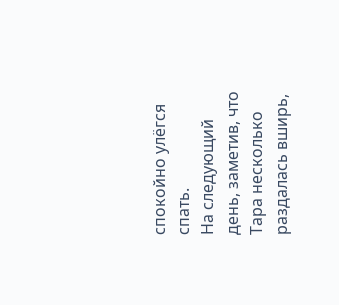спокойно улёгся спать.
На следующий день, заметив, что Тара несколько раздалась вширь,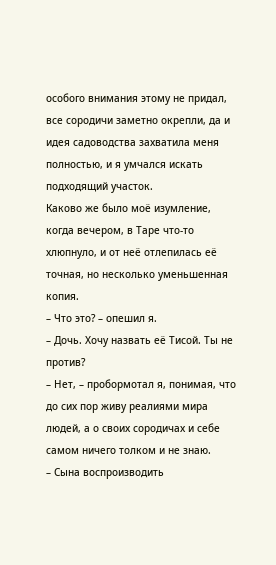особого внимания этому не придал, все сородичи заметно окрепли, да и идея садоводства захватила меня полностью, и я умчался искать подходящий участок.
Каково же было моё изумление, когда вечером, в Таре что-то хлюпнуло, и от неё отлепилась её точная, но несколько уменьшенная копия.
– Что это? – опешил я.
– Дочь. Хочу назвать её Тисой. Ты не против?
– Нет, – пробормотал я, понимая, что до сих пор живу реалиями мира людей, а о своих сородичах и себе самом ничего толком и не знаю.
– Сына воспроизводить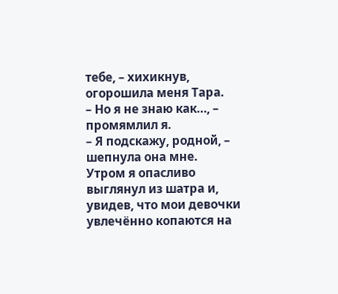тебе, – хихикнув, огорошила меня Тара.
– Но я не знаю как…, – промямлил я.
– Я подскажу, родной, – шепнула она мне.
Утром я опасливо выглянул из шатра и, увидев, что мои девочки увлечённо копаются на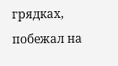грядках, побежал на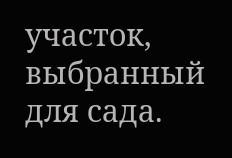участок, выбранный для сада.